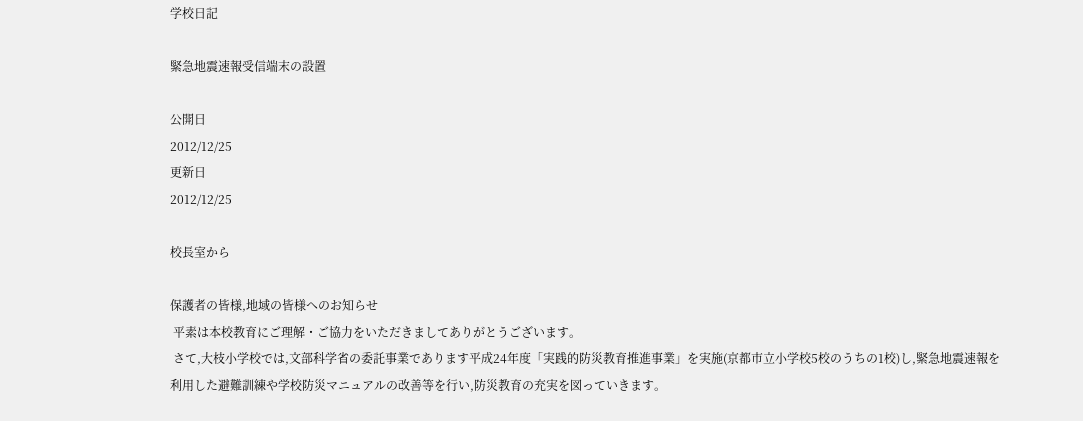学校日記

緊急地震速報受信端末の設置

公開日
2012/12/25
更新日
2012/12/25

校長室から

保護者の皆様,地域の皆様へのお知らせ
 平素は本校教育にご理解・ご協力をいただきましてありがとうございます。
 さて,大枝小学校では,文部科学省の委託事業であります平成24年度「実践的防災教育推進事業」を実施(京都市立小学校5校のうちの1校)し,緊急地震速報を利用した避難訓練や学校防災マニュアルの改善等を行い,防災教育の充実を図っていきます。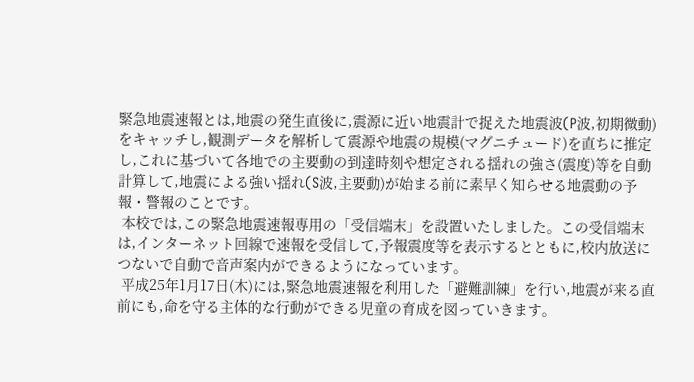緊急地震速報とは,地震の発生直後に,震源に近い地震計で捉えた地震波(P波,初期微動)をキャッチし,観測データを解析して震源や地震の規模(マグニチュード)を直ちに推定し,これに基づいて各地での主要動の到達時刻や想定される揺れの強さ(震度)等を自動計算して,地震による強い揺れ(S波,主要動)が始まる前に素早く知らせる地震動の予報・警報のことです。
 本校では,この緊急地震速報専用の「受信端末」を設置いたしました。この受信端末は,インターネット回線で速報を受信して,予報震度等を表示するとともに,校内放送につないで自動で音声案内ができるようになっています。
 平成25年1月17日(木)には,緊急地震速報を利用した「避難訓練」を行い,地震が来る直前にも,命を守る主体的な行動ができる児童の育成を図っていきます。